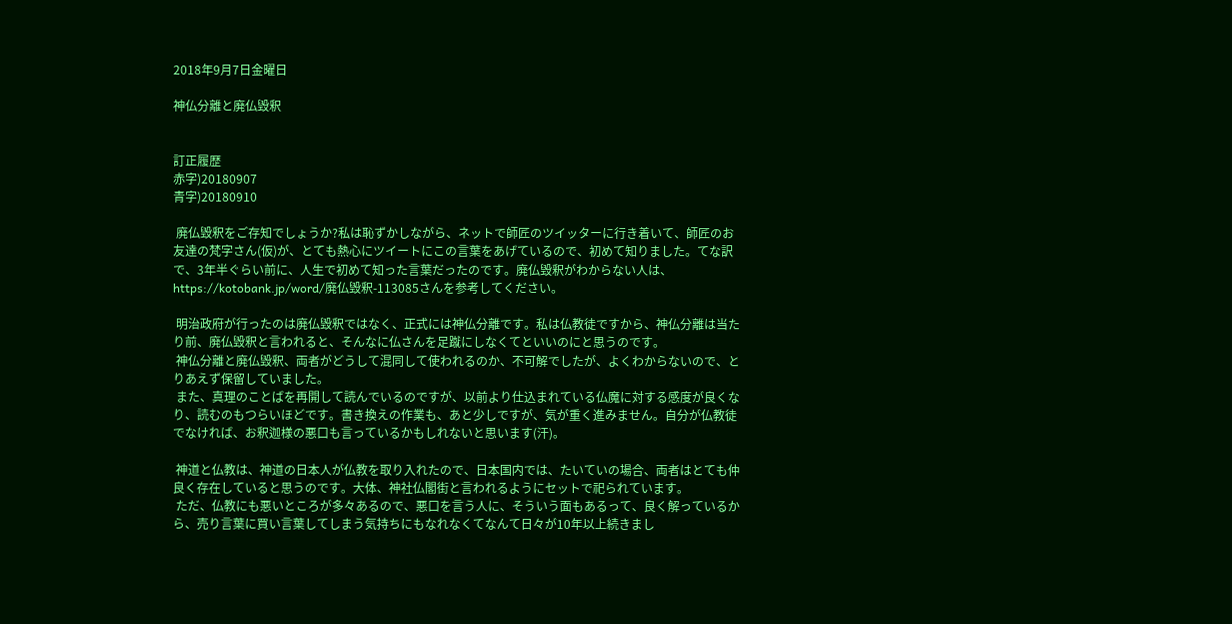2018年9月7日金曜日

神仏分離と廃仏毀釈


訂正履歴
赤字)20180907
青字)20180910

 廃仏毀釈をご存知でしょうか?私は恥ずかしながら、ネットで師匠のツイッターに行き着いて、師匠のお友達の梵字さん(仮)が、とても熱心にツイートにこの言葉をあげているので、初めて知りました。てな訳で、3年半ぐらい前に、人生で初めて知った言葉だったのです。廃仏毀釈がわからない人は、https://kotobank.jp/word/廃仏毀釈-113085さんを参考してください。

 明治政府が行ったのは廃仏毀釈ではなく、正式には神仏分離です。私は仏教徒ですから、神仏分離は当たり前、廃仏毀釈と言われると、そんなに仏さんを足蹴にしなくてといいのにと思うのです。
 神仏分離と廃仏毀釈、両者がどうして混同して使われるのか、不可解でしたが、よくわからないので、とりあえず保留していました。
 また、真理のことばを再開して読んでいるのですが、以前より仕込まれている仏魔に対する感度が良くなり、読むのもつらいほどです。書き換えの作業も、あと少しですが、気が重く進みません。自分が仏教徒でなければ、お釈迦様の悪口も言っているかもしれないと思います(汗)。

 神道と仏教は、神道の日本人が仏教を取り入れたので、日本国内では、たいていの場合、両者はとても仲良く存在していると思うのです。大体、神社仏閣街と言われるようにセットで祀られています。
 ただ、仏教にも悪いところが多々あるので、悪口を言う人に、そういう面もあるって、良く解っているから、売り言葉に買い言葉してしまう気持ちにもなれなくてなんて日々が10年以上続きまし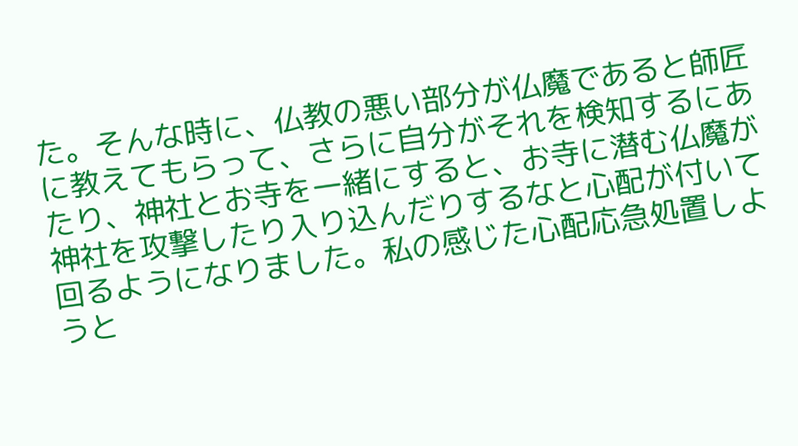た。そんな時に、仏教の悪い部分が仏魔であると師匠に教えてもらって、さらに自分がそれを検知するにあたり、神社とお寺を一緒にすると、お寺に潜む仏魔が神社を攻撃したり入り込んだりするなと心配が付いて回るようになりました。私の感じた心配応急処置しようと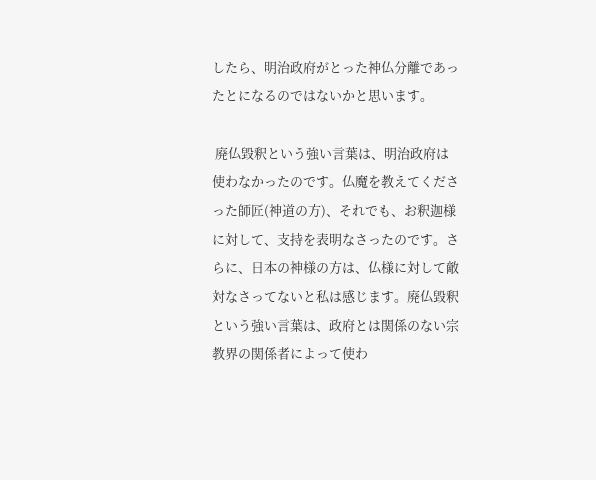したら、明治政府がとった神仏分離であったとになるのではないかと思います。

 廃仏毀釈という強い言葉は、明治政府は使わなかったのです。仏魔を教えてくださった師匠(神道の方)、それでも、お釈迦様に対して、支持を表明なさったのです。さらに、日本の神様の方は、仏様に対して敵対なさってないと私は感じます。廃仏毀釈という強い言葉は、政府とは関係のない宗教界の関係者によって使わ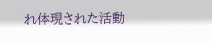れ体現された活動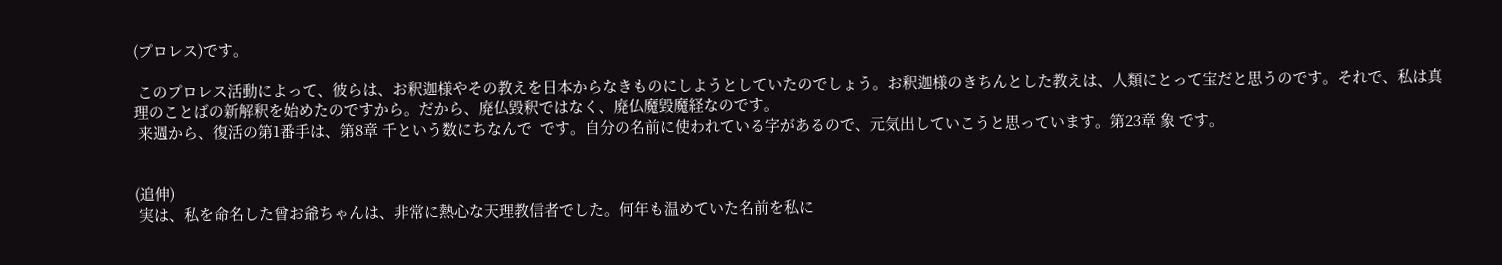(プロレス)です。

 このプロレス活動によって、彼らは、お釈迦様やその教えを日本からなきものにしようとしていたのでしょう。お釈迦様のきちんとした教えは、人類にとって宝だと思うのです。それで、私は真理のことばの新解釈を始めたのですから。だから、廃仏毀釈ではなく、廃仏魔毀魔経なのです。
 来週から、復活の第1番手は、第8章 千という数にちなんで  です。自分の名前に使われている字があるので、元気出していこうと思っています。第23章 象 です。


(追伸)
 実は、私を命名した曾お爺ちゃんは、非常に熱心な天理教信者でした。何年も温めていた名前を私に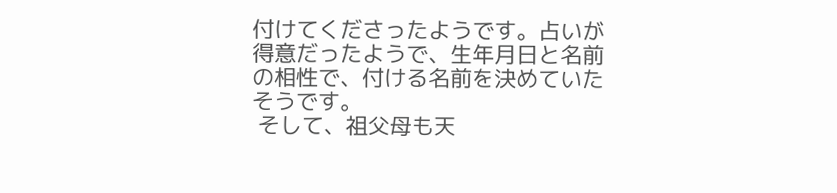付けてくださったようです。占いが得意だったようで、生年月日と名前の相性で、付ける名前を決めていたそうです。
 そして、祖父母も天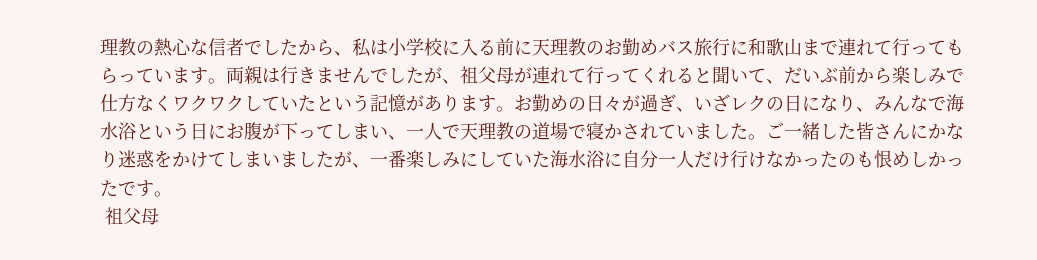理教の熱心な信者でしたから、私は小学校に入る前に天理教のお勤めバス旅行に和歌山まで連れて行ってもらっています。両親は行きませんでしたが、祖父母が連れて行ってくれると聞いて、だいぶ前から楽しみで仕方なくワクワクしていたという記憶があります。お勤めの日々が過ぎ、いざレクの日になり、みんなで海水浴という日にお腹が下ってしまい、一人で天理教の道場で寝かされていました。ご一緒した皆さんにかなり迷惑をかけてしまいましたが、一番楽しみにしていた海水浴に自分一人だけ行けなかったのも恨めしかったです。
 祖父母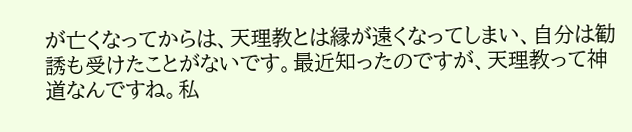が亡くなってからは、天理教とは縁が遠くなってしまい、自分は勧誘も受けたことがないです。最近知ったのですが、天理教って神道なんですね。私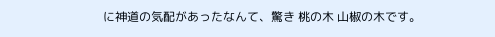に神道の気配があったなんて、驚き 桃の木 山椒の木です。